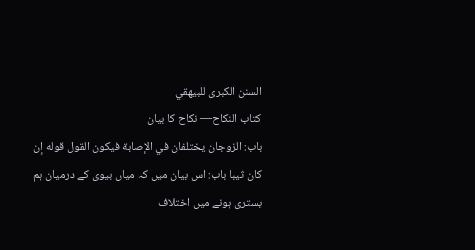السنن الكبرى للبيهقي
كتاب النكاح— نکاح کا بیان
باب: الزوجان يختلفان في الإصابة فيكون القول قوله إن كان ثيبا باب: اس بیان میں کہ میاں بیوی کے درمیان ہم بستری ہونے میں اختلاف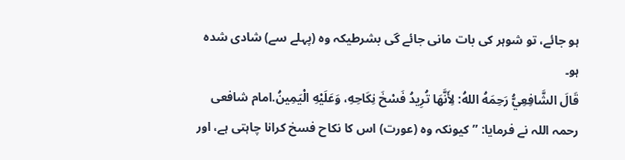ہو جائے، تو شوہر کی بات مانی جائے گی بشرطیکہ وہ (پہلے سے) شادی شدہ ہو۔
قَالَ الشَّافِعِيُّ رَحِمَهُ اللهُ: لِأَنَّهَا تُرِيدُ فَسْخَ نِكَاحِهِ، وَعَلَيْهِ الْيَمِينُ.امام شافعی رحمہ اللہ نے فرمایا: ”کیونکہ وہ (عورت) اس کا نکاح فسخ کرانا چاہتی ہے، اور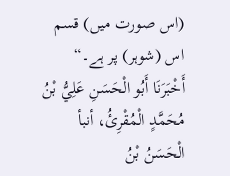(اس صورت میں) قسم اس (شوہر) پر ہے۔“
أَخْبَرَنَا أَبُو الْحَسَنِ عَلِيُّ بْنُ مُحَمَّدٍ الْمُقْرِئُ، أنبأ الْحَسَنُ بْنُ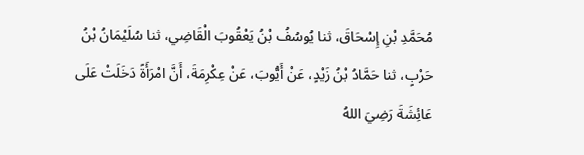مُحَمَّدِ بْنِ إِسْحَاقَ، ثنا يُوسُفُ بْنُ يَعْقُوبَ الْقَاضِي، ثنا سُلَيْمَانُ بْنُ حَرْبٍ، ثنا حَمَّادُ بْنُ زَيْدٍ، عَنْ أَيُّوبَ، عَنْ عِكْرِمَةَ، أَنَّ امْرَأَةً دَخَلَتْ عَلَى عَائِشَةَ رَضِيَ اللهُ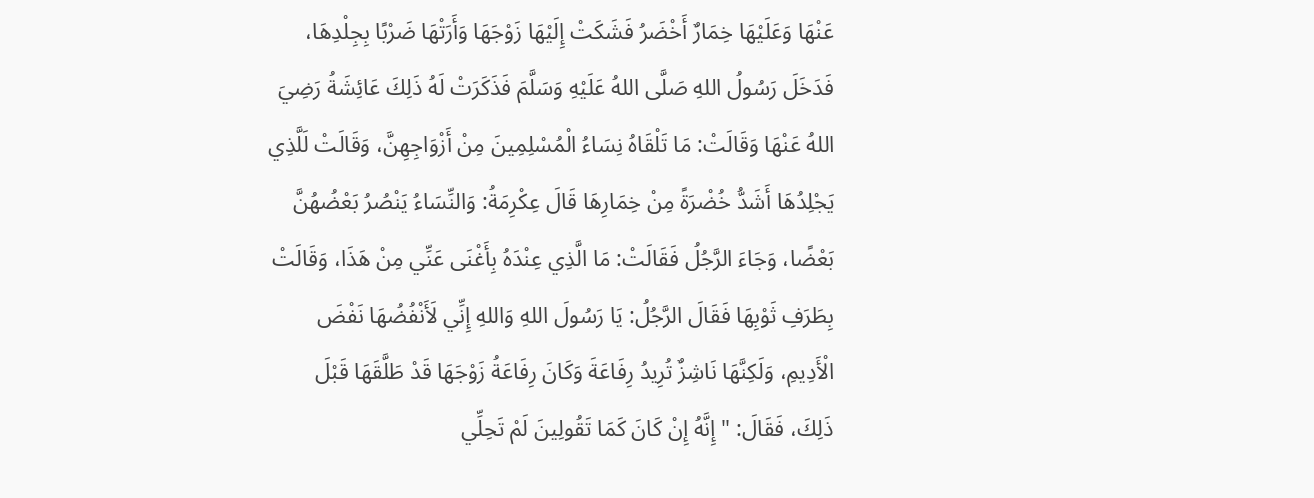عَنْهَا وَعَلَيْهَا خِمَارٌ أَخْضَرُ فَشَكَتْ إِلَيْهَا زَوْجَهَا وَأَرَتْهَا ضَرْبًا بِجِلْدِهَا، فَدَخَلَ رَسُولُ اللهِ صَلَّى اللهُ عَلَيْهِ وَسَلَّمَ فَذَكَرَتْ لَهُ ذَلِكَ عَائِشَةُ رَضِيَ اللهُ عَنْهَا وَقَالَتْ: مَا تَلْقَاهُ نِسَاءُ الْمُسْلِمِينَ مِنْ أَزْوَاجِهِنَّ، وَقَالَتْ لَلَّذِي يَجْلِدُهَا أَشَدُّ خُضْرَةً مِنْ خِمَارِهَا قَالَ عِكْرِمَةُ: وَالنِّسَاءُ يَنْصُرُ بَعْضُهُنَّ بَعْضًا، وَجَاءَ الرَّجُلُ فَقَالَتْ: مَا الَّذِي عِنْدَهُ بِأَغْنَى عَنِّي مِنْ هَذَا، وَقَالَتْ بِطَرَفِ ثَوْبِهَا فَقَالَ الرَّجُلُ: يَا رَسُولَ اللهِ وَاللهِ إِنِّي لَأَنْفُضُهَا نَفْضَ الْأَدِيمِ، وَلَكِنَّهَا نَاشِزٌ تُرِيدُ رِفَاعَةَ وَكَانَ رِفَاعَةُ زَوْجَهَا قَدْ طَلَّقَهَا قَبْلَ ذَلِكَ، فَقَالَ: " إِنَّهُ إِنْ كَانَ كَمَا تَقُولِينَ لَمْ تَحِلِّي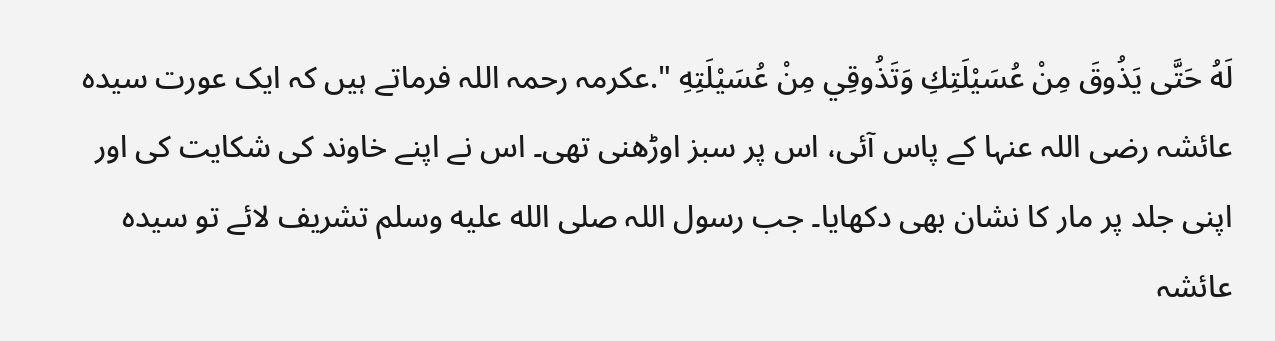لَهُ حَتَّى يَذُوقَ مِنْ عُسَيْلَتِكِ وَتَذُوقِي مِنْ عُسَيْلَتِهِ ".عکرمہ رحمہ اللہ فرماتے ہیں کہ ایک عورت سیدہ عائشہ رضی اللہ عنہا کے پاس آئی، اس پر سبز اوڑھنی تھی۔ اس نے اپنے خاوند کی شکایت کی اور اپنی جلد پر مار کا نشان بھی دکھایا۔ جب رسول اللہ صلى الله عليه وسلم تشریف لائے تو سیدہ عائشہ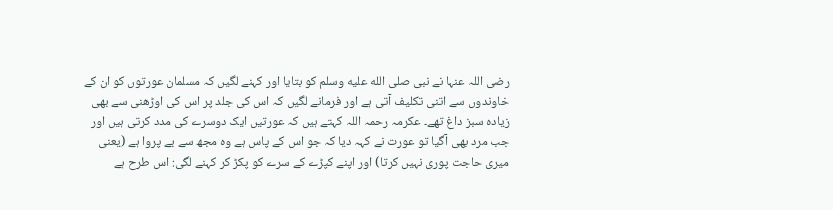رضی اللہ عنہا نے نبی صلى الله عليه وسلم کو بتایا اور کہنے لگیں کہ مسلمان عورتوں کو ان کے خاوندوں سے اتنی تکلیف آتی ہے اور فرمانے لگیں کہ اس کی جلد پر اس کی اوڑھنی سے بھی زیادہ سبز داغ تھے۔ عکرمہ رحمہ اللہ کہتے ہیں کہ عورتیں ایک دوسرے کی مدد کرتی ہیں اور جب مرد بھی آگیا تو عورت نے کہہ دیا کہ جو اس کے پاس ہے وہ مجھ سے بے پروا ہے (یعنی میری حاجت پوری نہیں کرتا) اور اپنے کپڑے کے سرے کو پکڑ کر کہنے لگی: اس طرح ہے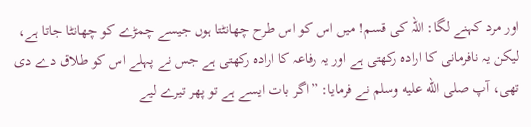اور مرد کہنے لگا: اللہ کی قسم! میں اس کو اس طرح چھانٹتا ہوں جیسے چمڑے کو چھانٹا جاتا ہے، لیکن یہ نافرمانی کا ارادہ رکھتی ہے اور یہ رفاعہ کا ارادہ رکھتی ہے جس نے پہلے اس کو طلاق دے دی تھی، آپ صلى الله عليه وسلم نے فرمایا: ”اگر بات ایسے ہے تو پھر تیرے لیے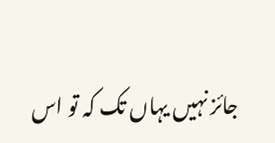جائز نہیں یہاں تک کہ تو اس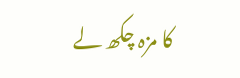کا مزہ چکھ لے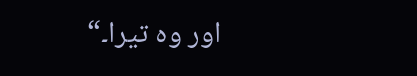اور وہ تیرا۔“